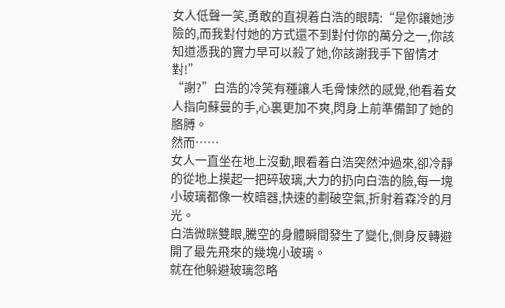女人低聲一笑,勇敢的直視着白浩的眼睛:“是你讓她涉險的,而我對付她的方式還不到對付你的萬分之一,你該知道憑我的實力早可以殺了她,你該謝我手下留情才對!”
“謝?”白浩的冷笑有種讓人毛骨悚然的感覺,他看着女人指向蘇曼的手,心裏更加不爽,閃身上前準備卸了她的胳膊。
然而……
女人一直坐在地上沒動,眼看着白浩突然沖過來,卻冷靜的從地上摸起一把碎玻璃,大力的扔向白浩的臉,每一塊小玻璃都像一枚暗器,快速的劃破空氣,折射着森冷的月光。
白浩微眯雙眼,騰空的身體瞬間發生了變化,側身反轉避開了最先飛來的幾塊小玻璃。
就在他躲避玻璃忽略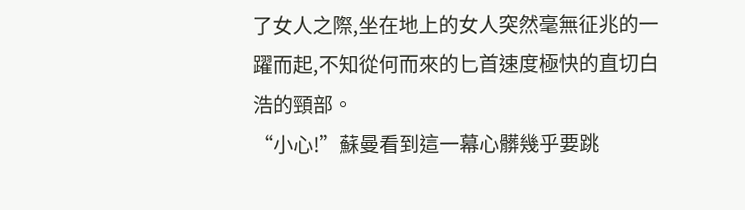了女人之際,坐在地上的女人突然毫無征兆的一躍而起,不知從何而來的匕首速度極快的直切白浩的頸部。
“小心!”蘇曼看到這一幕心髒幾乎要跳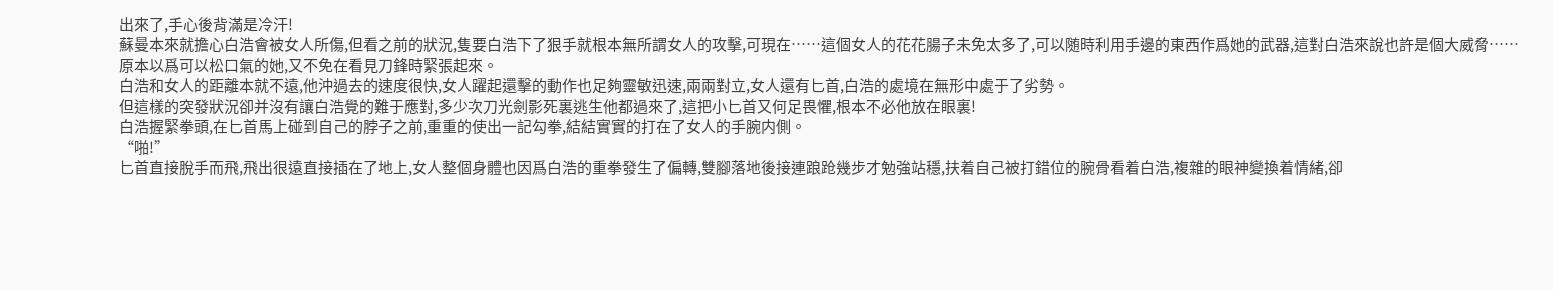出來了,手心後背滿是冷汗!
蘇曼本來就擔心白浩會被女人所傷,但看之前的狀況,隻要白浩下了狠手就根本無所謂女人的攻擊,可現在……這個女人的花花腸子未免太多了,可以随時利用手邊的東西作爲她的武器,這對白浩來說也許是個大威脅……
原本以爲可以松口氣的她,又不免在看見刀鋒時緊張起來。
白浩和女人的距離本就不遠,他沖過去的速度很快,女人躍起還擊的動作也足夠靈敏迅速,兩兩對立,女人還有匕首,白浩的處境在無形中處于了劣勢。
但這樣的突發狀況卻并沒有讓白浩覺的難于應對,多少次刀光劍影死裏逃生他都過來了,這把小匕首又何足畏懼,根本不必他放在眼裏!
白浩握緊拳頭,在匕首馬上碰到自己的脖子之前,重重的使出一記勾拳,結結實實的打在了女人的手腕内側。
“啪!”
匕首直接脫手而飛,飛出很遠直接插在了地上,女人整個身體也因爲白浩的重拳發生了偏轉,雙腳落地後接連踉跄幾步才勉強站穩,扶着自己被打錯位的腕骨看着白浩,複雜的眼神變換着情緒,卻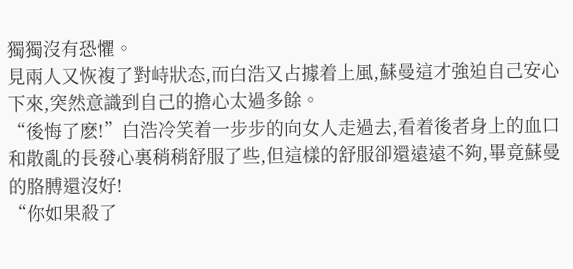獨獨沒有恐懼。
見兩人又恢複了對峙狀态,而白浩又占據着上風,蘇曼這才強迫自己安心下來,突然意識到自己的擔心太過多餘。
“後悔了麽!”白浩冷笑着一步步的向女人走過去,看着後者身上的血口和散亂的長發心裏稍稍舒服了些,但這樣的舒服卻還遠遠不夠,畢竟蘇曼的胳膊還沒好!
“你如果殺了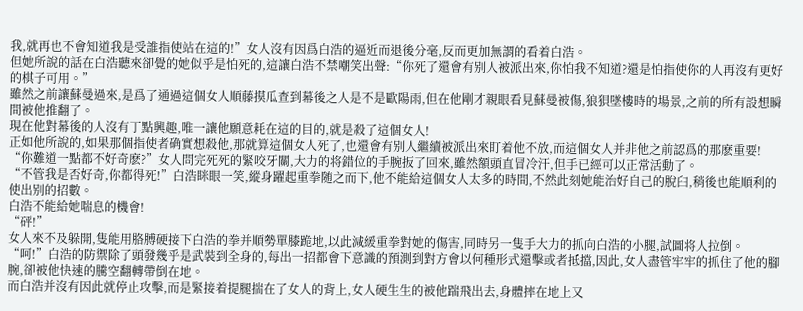我,就再也不會知道我是受誰指使站在這的!”女人沒有因爲白浩的逼近而退後分毫,反而更加無謂的看着白浩。
但她所說的話在白浩聽來卻覺的她似乎是怕死的,這讓白浩不禁嘲笑出聲:“你死了還會有别人被派出來,你怕我不知道?還是怕指使你的人再沒有更好的棋子可用。”
雖然之前讓蘇曼過來,是爲了通過這個女人順藤摸瓜查到幕後之人是不是歐陽雨,但在他剛才親眼看見蘇曼被傷,狼狽墜樓時的場景,之前的所有設想瞬間被他推翻了。
現在他對幕後的人沒有丁點興趣,唯一讓他願意耗在這的目的,就是殺了這個女人!
正如他所說的,如果那個指使者确實想殺他,那就算這個女人死了,也還會有别人繼續被派出來盯着他不放,而這個女人并非他之前認爲的那麽重要!
“你難道一點都不好奇麽?”女人問完死死的緊咬牙關,大力的将錯位的手腕扳了回來,雖然額頭直冒冷汗,但手已經可以正常活動了。
“不管我是否好奇,你都得死!”白浩眯眼一笑,縱身躍起重拳随之而下,他不能給這個女人太多的時間,不然此刻她能治好自己的脫臼,稍後也能順利的使出别的招數。
白浩不能給她喘息的機會!
“砰!”
女人來不及躲開,隻能用胳膊硬接下白浩的拳并順勢單膝跪地,以此減緩重拳對她的傷害,同時另一隻手大力的抓向白浩的小腿,試圖将人拉倒。
“呵!”白浩的防禦除了頭發幾乎是武裝到全身的,每出一招都會下意識的預測到對方會以何種形式還擊或者抵擋,因此,女人盡管牢牢的抓住了他的腳腕,卻被他快速的騰空翻轉帶倒在地。
而白浩并沒有因此就停止攻擊,而是緊接着提腿揣在了女人的背上,女人硬生生的被他踹飛出去,身體摔在地上又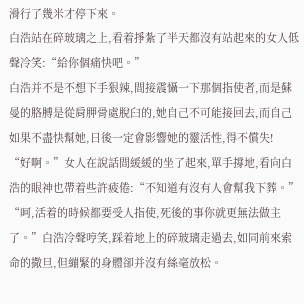滑行了幾米才停下來。
白浩站在碎玻璃之上,看着掙紮了半天都沒有站起來的女人低聲冷笑:“給你個痛快吧。”
白浩并不是不想下手狠辣,間接震懾一下那個指使者,而是蘇曼的胳膊是從肩胛骨處脫臼的,她自己不可能接回去,而自己如果不盡快幫她,日後一定會影響她的靈活性,得不償失!
“好啊。”女人在說話間緩緩的坐了起來,單手撐地,看向白浩的眼神也帶着些許疲倦:“不知道有沒有人會幫我下葬。”
“呵,活着的時候都要受人指使,死後的事你就更無法做主了。”白浩冷聲哼笑,踩着地上的碎玻璃走過去,如同前來索命的撒旦,但繃緊的身體卻并沒有絲毫放松。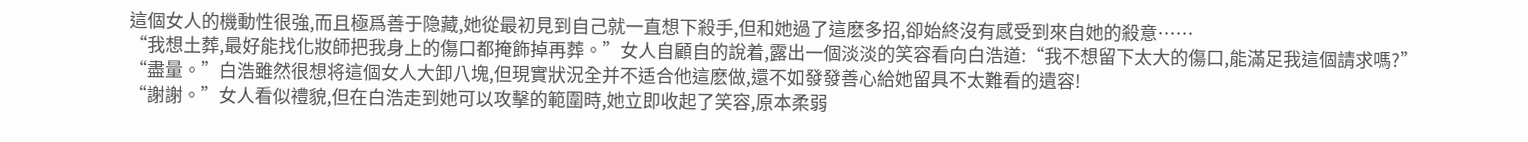這個女人的機動性很強,而且極爲善于隐藏,她從最初見到自己就一直想下殺手,但和她過了這麽多招,卻始終沒有感受到來自她的殺意……
“我想土葬,最好能找化妝師把我身上的傷口都掩飾掉再葬。”女人自顧自的說着,露出一個淡淡的笑容看向白浩道:“我不想留下太大的傷口,能滿足我這個請求嗎?”
“盡量。”白浩雖然很想将這個女人大卸八塊,但現實狀況全并不适合他這麽做,還不如發發善心給她留具不太難看的遺容!
“謝謝。”女人看似禮貌,但在白浩走到她可以攻擊的範圍時,她立即收起了笑容,原本柔弱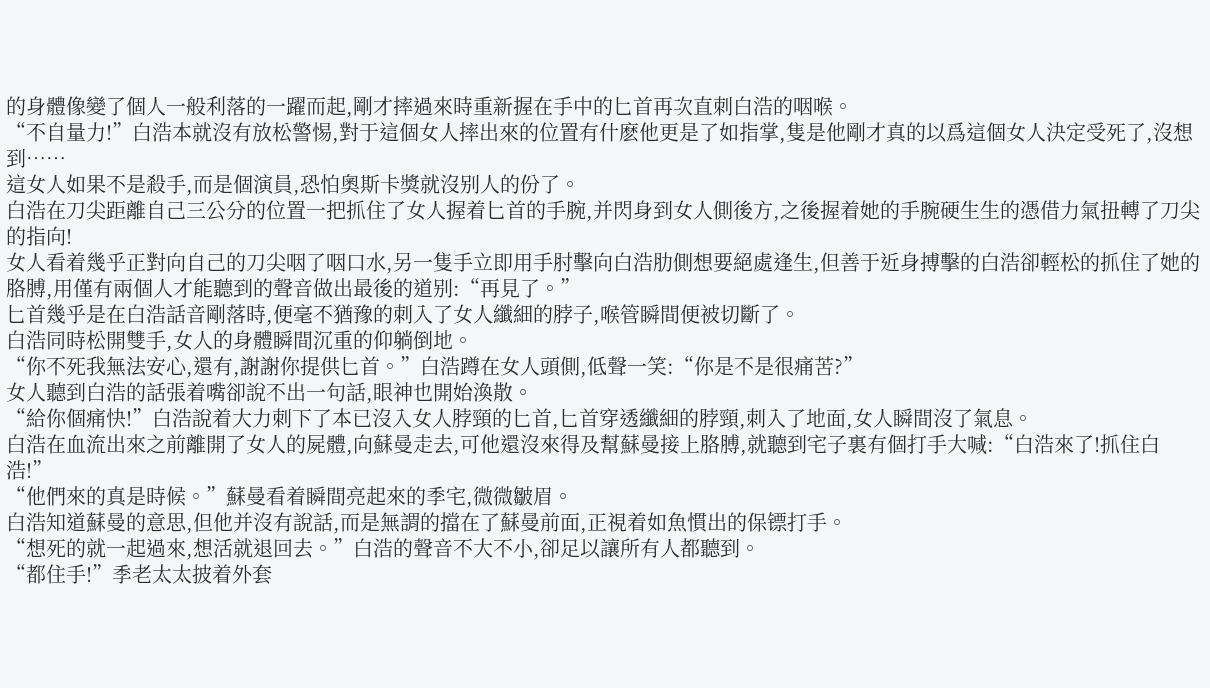的身體像變了個人一般利落的一躍而起,剛才摔過來時重新握在手中的匕首再次直刺白浩的咽喉。
“不自量力!”白浩本就沒有放松警惕,對于這個女人摔出來的位置有什麽他更是了如指掌,隻是他剛才真的以爲這個女人決定受死了,沒想到……
這女人如果不是殺手,而是個演員,恐怕奧斯卡獎就沒别人的份了。
白浩在刀尖距離自己三公分的位置一把抓住了女人握着匕首的手腕,并閃身到女人側後方,之後握着她的手腕硬生生的憑借力氣扭轉了刀尖的指向!
女人看着幾乎正對向自己的刀尖咽了咽口水,另一隻手立即用手肘擊向白浩肋側想要絕處逢生,但善于近身搏擊的白浩卻輕松的抓住了她的胳膊,用僅有兩個人才能聽到的聲音做出最後的道别:“再見了。”
匕首幾乎是在白浩話音剛落時,便毫不猶豫的刺入了女人纖細的脖子,喉管瞬間便被切斷了。
白浩同時松開雙手,女人的身體瞬間沉重的仰躺倒地。
“你不死我無法安心,還有,謝謝你提供匕首。”白浩蹲在女人頭側,低聲一笑:“你是不是很痛苦?”
女人聽到白浩的話張着嘴卻說不出一句話,眼神也開始渙散。
“給你個痛快!”白浩說着大力刺下了本已沒入女人脖頸的匕首,匕首穿透纖細的脖頸,刺入了地面,女人瞬間沒了氣息。
白浩在血流出來之前離開了女人的屍體,向蘇曼走去,可他還沒來得及幫蘇曼接上胳膊,就聽到宅子裏有個打手大喊:“白浩來了!抓住白浩!”
“他們來的真是時候。”蘇曼看着瞬間亮起來的季宅,微微皺眉。
白浩知道蘇曼的意思,但他并沒有說話,而是無謂的擋在了蘇曼前面,正視着如魚慣出的保镖打手。
“想死的就一起過來,想活就退回去。”白浩的聲音不大不小,卻足以讓所有人都聽到。
“都住手!”季老太太披着外套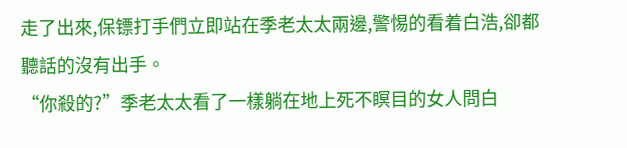走了出來,保镖打手們立即站在季老太太兩邊,警惕的看着白浩,卻都聽話的沒有出手。
“你殺的?”季老太太看了一樣躺在地上死不瞑目的女人問白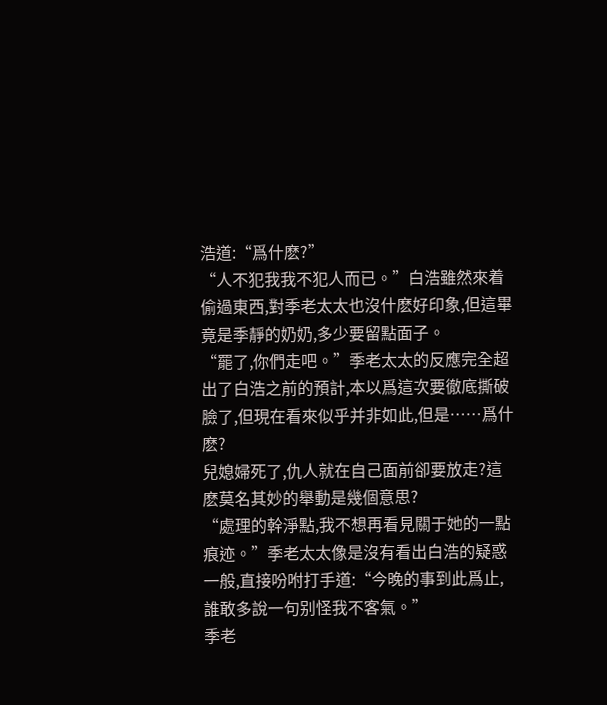浩道:“爲什麽?”
“人不犯我我不犯人而已。”白浩雖然來着偷過東西,對季老太太也沒什麽好印象,但這畢竟是季靜的奶奶,多少要留點面子。
“罷了,你們走吧。”季老太太的反應完全超出了白浩之前的預計,本以爲這次要徹底撕破臉了,但現在看來似乎并非如此,但是……爲什麽?
兒媳婦死了,仇人就在自己面前卻要放走?這麽莫名其妙的舉動是幾個意思?
“處理的幹淨點,我不想再看見關于她的一點痕迹。”季老太太像是沒有看出白浩的疑惑一般,直接吩咐打手道:“今晚的事到此爲止,誰敢多說一句别怪我不客氣。”
季老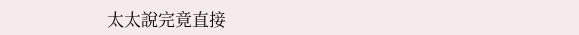太太說完竟直接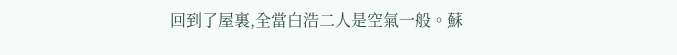回到了屋裏,全當白浩二人是空氣一般。蘇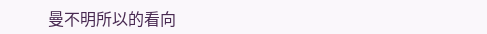曼不明所以的看向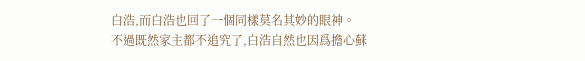白浩,而白浩也回了一個同樣莫名其妙的眼神。
不過既然家主都不追究了,白浩自然也因爲擔心蘇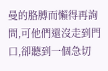曼的胳膊而懶得再詢問,可他們還沒走到門口,卻聽到一個急切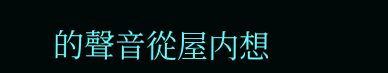的聲音從屋内想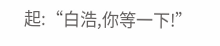起:“白浩,你等一下!”